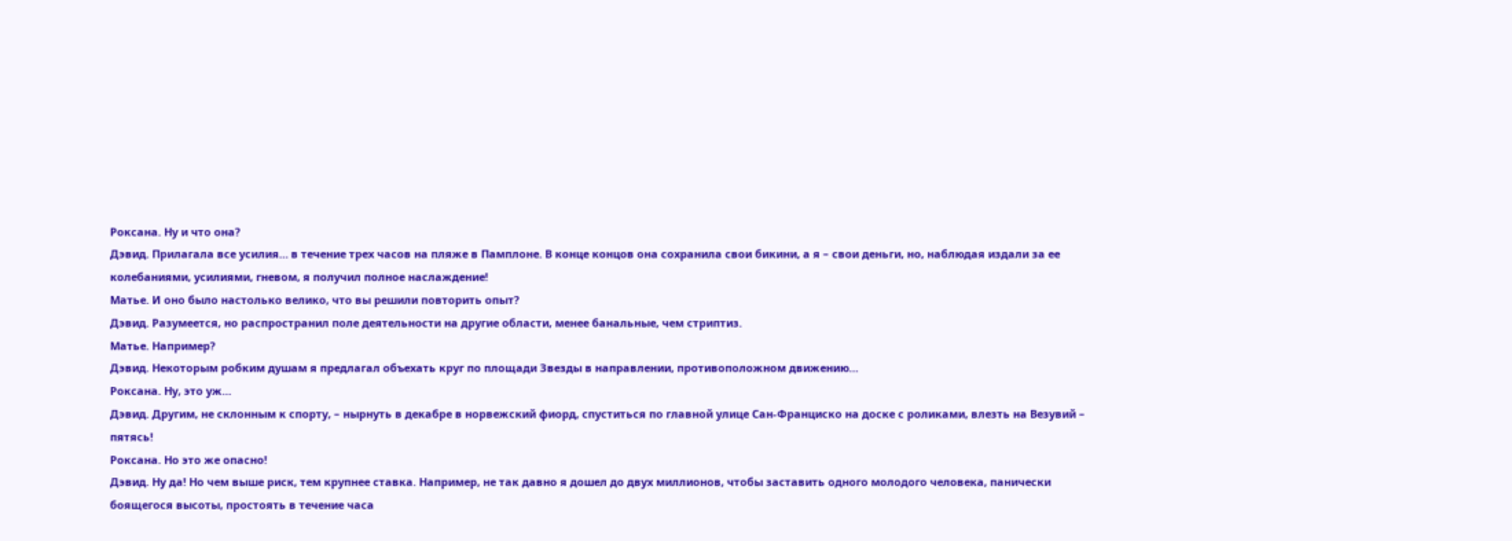Роксана. Ну и что она?
Дэвид. Прилагала все усилия… в течение трех часов на пляже в Памплоне. В конце концов она сохранила свои бикини, а я – свои деньги, но, наблюдая издали за ее колебаниями, усилиями, гневом, я получил полное наслаждение!
Матье. И оно было настолько велико, что вы решили повторить опыт?
Дэвид. Разумеется, но распространил поле деятельности на другие области, менее банальные, чем стриптиз.
Матье. Например?
Дэвид. Некоторым робким душам я предлагал объехать круг по площади Звезды в направлении, противоположном движению…
Роксана. Ну, это уж…
Дэвид. Другим, не склонным к спорту, – нырнуть в декабре в норвежский фиорд, спуститься по главной улице Сан-Франциско на доске с роликами, влезть на Везувий – пятясь!
Роксана. Но это же опасно!
Дэвид. Ну да! Но чем выше риск, тем крупнее ставка. Например, не так давно я дошел до двух миллионов, чтобы заставить одного молодого человека, панически боящегося высоты, простоять в течение часа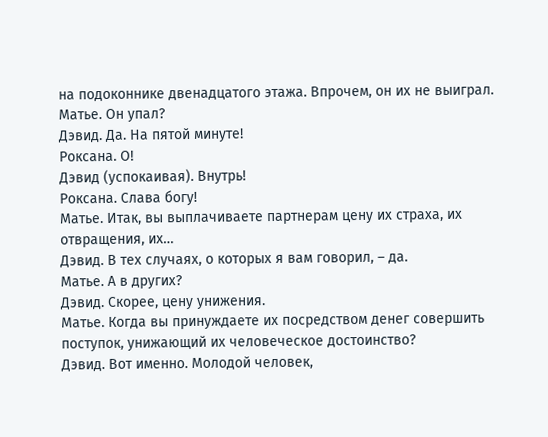на подоконнике двенадцатого этажа. Впрочем, он их не выиграл.
Матье. Он упал?
Дэвид. Да. На пятой минуте!
Роксана. О!
Дэвид (успокаивая). Внутрь!
Роксана. Слава богу!
Матье. Итак, вы выплачиваете партнерам цену их страха, их отвращения, их…
Дэвид. В тех случаях, о которых я вам говорил, – да.
Матье. А в других?
Дэвид. Скорее, цену унижения.
Матье. Когда вы принуждаете их посредством денег совершить поступок, унижающий их человеческое достоинство?
Дэвид. Вот именно. Молодой человек,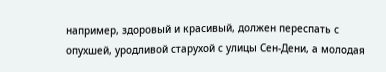например, здоровый и красивый, должен переспать с опухшей, уродливой старухой с улицы Сен-Дени, а молодая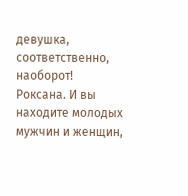девушка, соответственно, наоборот!
Роксана. И вы находите молодых мужчин и женщин,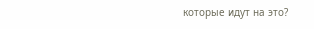которые идут на это?